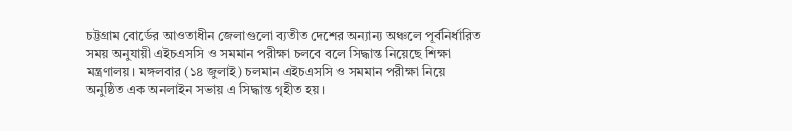চট্টগ্রাম বোর্ডের আওতাধীন জেলাগুলো ব্যতীত দেশের অন্যান্য অঞ্চলে পূর্বনির্ধারিত সময় অনুযায়ী এইচএসসি ও সমমান পরীক্ষা চলবে বলে সিদ্ধান্ত নিয়েছে শিক্ষা মন্ত্রণালয়। মঙ্গলবার (১৪ জুলাই) চলমান এইচএসসি ও সমমান পরীক্ষা নিয়ে অনুষ্ঠিত এক অনলাইন সভায় এ সিদ্ধান্ত গৃহীত হয়।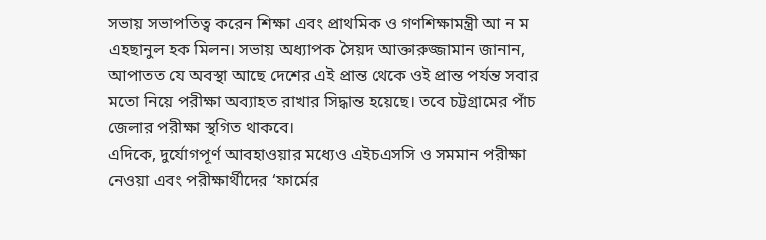সভায় সভাপতিত্ব করেন শিক্ষা এবং প্রাথমিক ও গণশিক্ষামন্ত্রী আ ন ম এহছানুল হক মিলন। সভায় অধ্যাপক সৈয়দ আক্তারুজ্জামান জানান, আপাতত যে অবস্থা আছে দেশের এই প্রান্ত থেকে ওই প্রান্ত পর্যন্ত সবার মতো নিয়ে পরীক্ষা অব্যাহত রাখার সিদ্ধান্ত হয়েছে। তবে চট্টগ্রামের পাঁচ জেলার পরীক্ষা স্থগিত থাকবে।
এদিকে, দুর্যোগপূর্ণ আবহাওয়ার মধ্যেও এইচএসসি ও সমমান পরীক্ষা নেওয়া এবং পরীক্ষার্থীদের ‘ফার্মের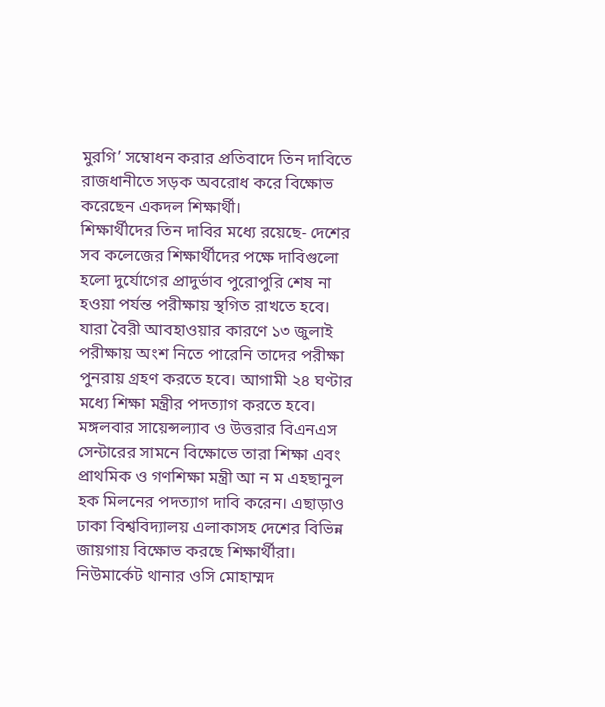মুরগি’ সম্বোধন করার প্রতিবাদে তিন দাবিতে রাজধানীতে সড়ক অবরোধ করে বিক্ষোভ করেছেন একদল শিক্ষার্থী।
শিক্ষার্থীদের তিন দাবির মধ্যে রয়েছে- দেশের সব কলেজের শিক্ষার্থীদের পক্ষে দাবিগুলো হলো দুর্যোগের প্রাদুর্ভাব পুরোপুরি শেষ না হওয়া পর্যন্ত পরীক্ষায় স্থগিত রাখতে হবে। যারা বৈরী আবহাওয়ার কারণে ১৩ জুলাই পরীক্ষায় অংশ নিতে পারেনি তাদের পরীক্ষা পুনরায় গ্রহণ করতে হবে। আগামী ২৪ ঘণ্টার মধ্যে শিক্ষা মন্ত্রীর পদত্যাগ করতে হবে।
মঙ্গলবার সায়েন্সল্যাব ও উত্তরার বিএনএস সেন্টারের সামনে বিক্ষোভে তারা শিক্ষা এবং প্রাথমিক ও গণশিক্ষা মন্ত্রী আ ন ম এহছানুল হক মিলনের পদত্যাগ দাবি করেন। এছাড়াও ঢাকা বিশ্ববিদ্যালয় এলাকাসহ দেশের বিভিন্ন জায়গায় বিক্ষোভ করছে শিক্ষার্থীরা।
নিউমার্কেট থানার ওসি মোহাম্মদ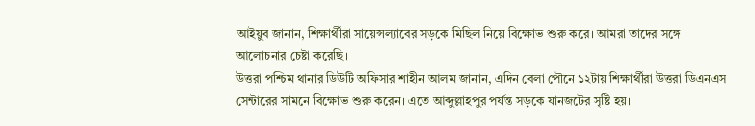আইয়ুব জানান, শিক্ষার্থীরা সায়েন্সল্যাবের সড়কে মিছিল নিয়ে বিক্ষোভ শুরু করে। আমরা তাদের সঙ্গে আলোচনার চেষ্টা করেছি।
উত্তরা পশ্চিম থানার ডিউটি অফিসার শাহীন আলম জানান, এদিন বেলা পৌনে ১২টায় শিক্ষার্থীরা উত্তরা ডিএনএস সেন্টারের সামনে বিক্ষোভ শুরু করেন। এতে আব্দুল্লাহপুর পর্যন্ত সড়কে যানজটের সৃষ্টি হয়।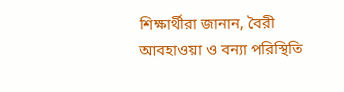শিক্ষার্থীরা জানান, বৈরী আবহাওয়া ও বন্যা পরিস্থিতি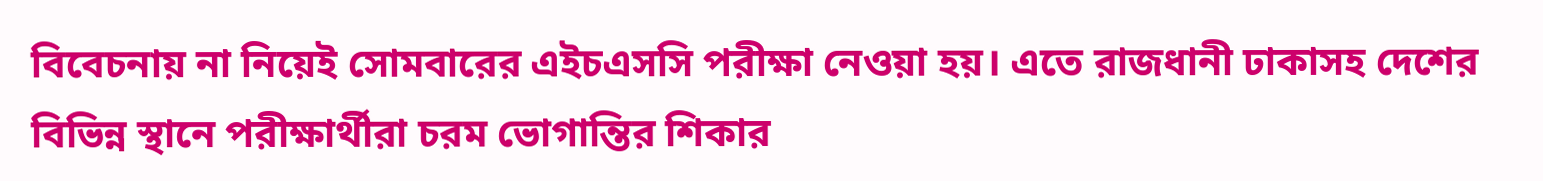বিবেচনায় না নিয়েই সোমবারের এইচএসসি পরীক্ষা নেওয়া হয়। এতে রাজধানী ঢাকাসহ দেশের বিভিন্ন স্থানে পরীক্ষার্থীরা চরম ভোগান্তির শিকার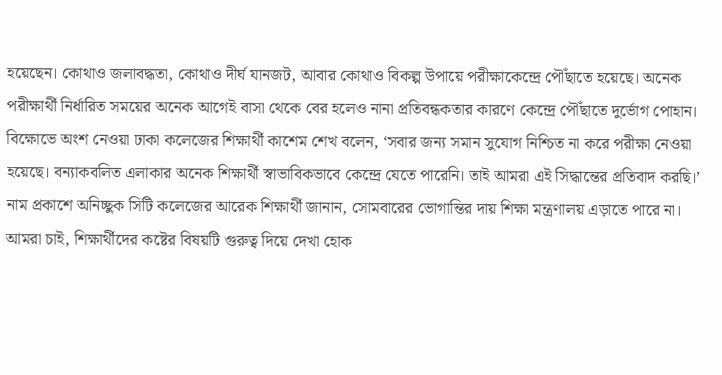হয়েছেন। কোথাও জলাবদ্ধতা, কোথাও দীর্ঘ যানজট, আবার কোথাও বিকল্প উপায়ে পরীক্ষাকেন্দ্রে পৌঁছাতে হয়েছে। অনেক পরীক্ষার্থী নির্ধারিত সময়ের অনেক আগেই বাসা থেকে বের হলেও নানা প্রতিবন্ধকতার কারণে কেন্দ্রে পৌঁছাতে দুর্ভোগ পোহান।
বিক্ষোভে অংশ নেওয়া ঢাকা কলেজের শিক্ষার্থী কাশেম শেখ বলেন, ‘সবার জন্য সমান সুযোগ নিশ্চিত না করে পরীক্ষা নেওয়া হয়েছে। বন্যাকবলিত এলাকার অনেক শিক্ষার্থী স্বাভাবিকভাবে কেন্দ্রে যেতে পারেনি। তাই আমরা এই সিদ্ধান্তের প্রতিবাদ করছি।’
নাম প্রকাশে অনিচ্ছুক সিটি কলেজের আরেক শিক্ষার্থী জানান, সোমবারের ভোগান্তির দায় শিক্ষা মন্ত্রণালয় এড়াতে পারে না। আমরা চাই, শিক্ষার্থীদের কষ্টের বিষয়টি গুরুত্ব দিয়ে দেখা হোক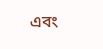এবং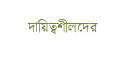দায়িত্বশীলদের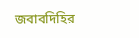জবাবদিহির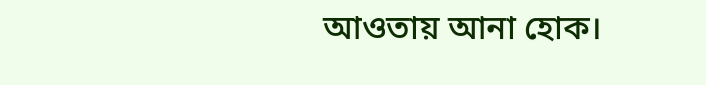আওতায় আনা হোক।